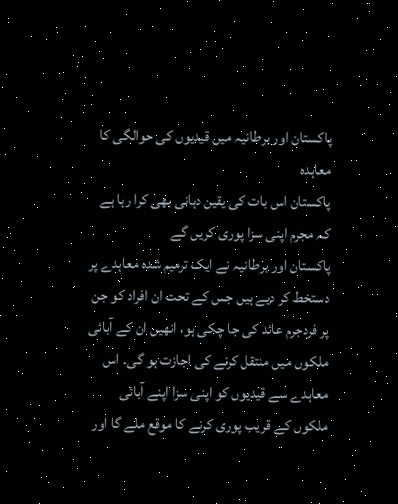پاکستان اور برطانیہ میں قیدیوں کی حوالگی کا معاہدہ
پاکستان اس بات کی یقین دہانی بھی کرا رہا ہے کہ مجرم اپنی سزا پوری کریں گے
پاکستان اور برطانیہ نے ایک ترمیم شدہ معاہدے پر دستخط کر دیے ہیں جس کے تحت ان افراد کو جن پر فردجرم عائد کی جا چکی ہو، انھیں ان کے آبائی ملکوں میں منتقل کرنے کی اجازت ہو گی۔ اس معاہدے سے قیدیوں کو اپنی سزا اپنے آبائی ملکوں کے قریب پوری کرنے کا موقع ملے گا اور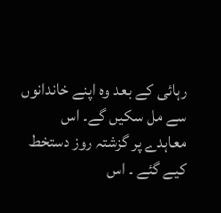رہائی کے بعد وہ اپنے خاندانوں سے مل سکیں گے۔ اس معاہدے پر گزشتہ روز دستخط کیے گئے ۔ اس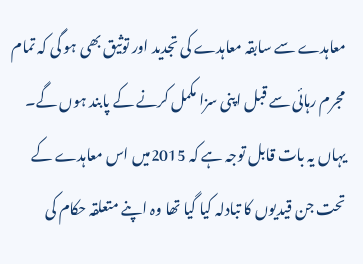معاہدے سے سابقہ معاہدے کی تجدید اور توثیق بھی ہو گی کہ تمام مجرم رہائی سے قبل اپنی سزا مکمل کرنے کے پابند ہوں گے۔
یہاں یہ بات قابل توجہ ہے کہ 2015میں اس معاہدے کے تحت جن قیدیوں کا تبادلہ کیا گیا تھا وہ اپنے متعلقہ حکام کی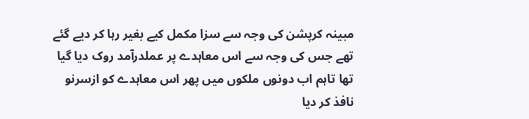مبینہ کرپشن کی وجہ سے سزا مکمل کیے بغیر رہا کر دیے گئے تھے جس کی وجہ سے اس معاہدے پر عملدرآمد روک دیا گیا تھا تاہم اب دونوں ملکوں میں پھر اس معاہدے کو ازسرنو نافذ کر دیا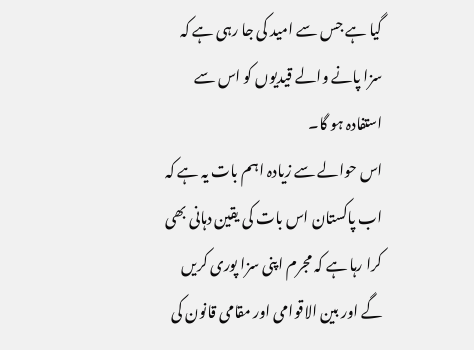گیا ہے جس سے امید کی جا رہی ہے کہ سزا پانے والے قیدیوں کو اس سے استفادہ ہو گا۔
اس حوالے سے زیادہ اہم بات یہ ہے کہ اب پاکستان اس بات کی یقین دہانی بھی کرا رہا ہے کہ مجرم اپنی سزا پوری کریں گے اور بین الاقوامی اور مقامی قانون کی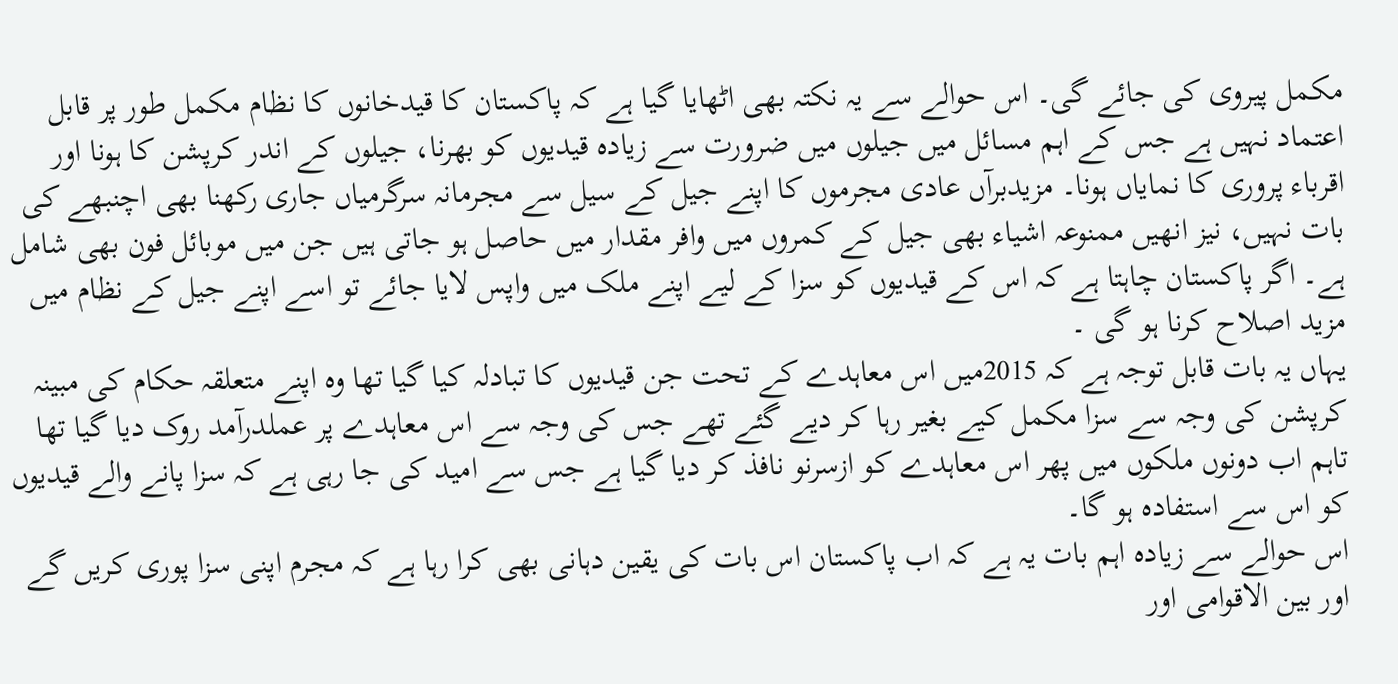مکمل پیروی کی جائے گی۔ اس حوالے سے یہ نکتہ بھی اٹھایا گیا ہے کہ پاکستان کا قیدخانوں کا نظام مکمل طور پر قابل اعتماد نہیں ہے جس کے اہم مسائل میں جیلوں میں ضرورت سے زیادہ قیدیوں کو بھرنا، جیلوں کے اندر کرپشن کا ہونا اور اقرباء پروری کا نمایاں ہونا۔ مزیدبرآں عادی مجرموں کا اپنے جیل کے سیل سے مجرمانہ سرگرمیاں جاری رکھنا بھی اچنبھے کی بات نہیں، نیز انھیں ممنوعہ اشیاء بھی جیل کے کمروں میں وافر مقدار میں حاصل ہو جاتی ہیں جن میں موبائل فون بھی شامل ہے۔ اگر پاکستان چاہتا ہے کہ اس کے قیدیوں کو سزا کے لیے اپنے ملک میں واپس لایا جائے تو اسے اپنے جیل کے نظام میں مزید اصلاح کرنا ہو گی ۔
یہاں یہ بات قابل توجہ ہے کہ 2015میں اس معاہدے کے تحت جن قیدیوں کا تبادلہ کیا گیا تھا وہ اپنے متعلقہ حکام کی مبینہ کرپشن کی وجہ سے سزا مکمل کیے بغیر رہا کر دیے گئے تھے جس کی وجہ سے اس معاہدے پر عملدرآمد روک دیا گیا تھا تاہم اب دونوں ملکوں میں پھر اس معاہدے کو ازسرنو نافذ کر دیا گیا ہے جس سے امید کی جا رہی ہے کہ سزا پانے والے قیدیوں کو اس سے استفادہ ہو گا۔
اس حوالے سے زیادہ اہم بات یہ ہے کہ اب پاکستان اس بات کی یقین دہانی بھی کرا رہا ہے کہ مجرم اپنی سزا پوری کریں گے اور بین الاقوامی اور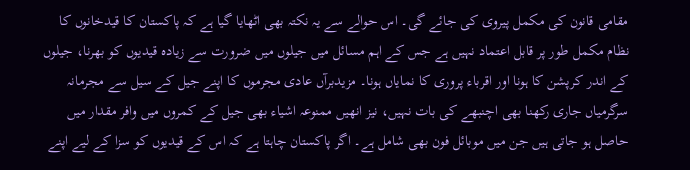مقامی قانون کی مکمل پیروی کی جائے گی۔ اس حوالے سے یہ نکتہ بھی اٹھایا گیا ہے کہ پاکستان کا قیدخانوں کا نظام مکمل طور پر قابل اعتماد نہیں ہے جس کے اہم مسائل میں جیلوں میں ضرورت سے زیادہ قیدیوں کو بھرنا، جیلوں کے اندر کرپشن کا ہونا اور اقرباء پروری کا نمایاں ہونا۔ مزیدبرآں عادی مجرموں کا اپنے جیل کے سیل سے مجرمانہ سرگرمیاں جاری رکھنا بھی اچنبھے کی بات نہیں، نیز انھیں ممنوعہ اشیاء بھی جیل کے کمروں میں وافر مقدار میں حاصل ہو جاتی ہیں جن میں موبائل فون بھی شامل ہے۔ اگر پاکستان چاہتا ہے کہ اس کے قیدیوں کو سزا کے لیے اپنے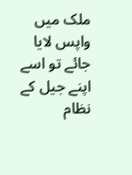ملک میں واپس لایا جائے تو اسے اپنے جیل کے نظام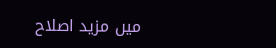میں مزید اصلاح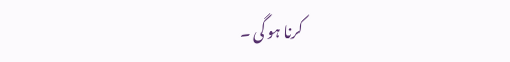کرنا ہو گی ۔